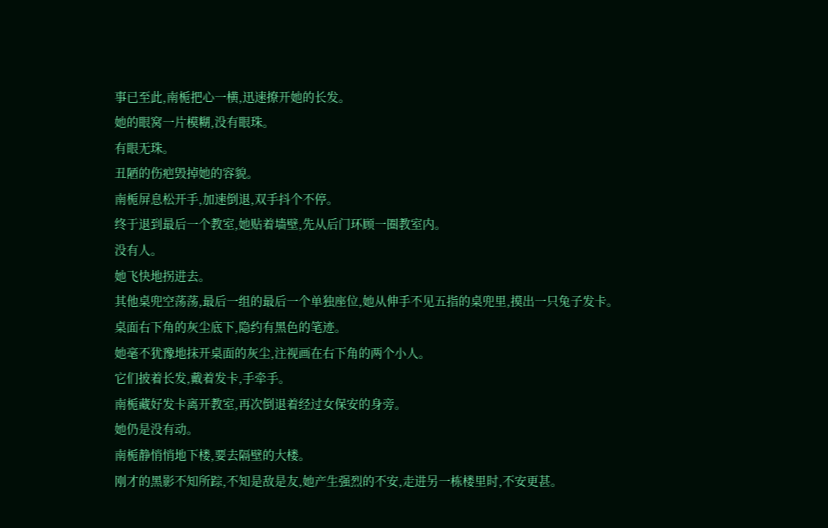事已至此,南栀把心一横,迅速撩开她的长发。
她的眼窝一片模糊,没有眼珠。
有眼无珠。
丑陋的伤疤毁掉她的容貌。
南栀屏息松开手,加速倒退,双手抖个不停。
终于退到最后一个教室,她贴着墙壁,先从后门环顾一圈教室内。
没有人。
她飞快地拐进去。
其他桌兜空荡荡,最后一组的最后一个单独座位,她从伸手不见五指的桌兜里,摸出一只兔子发卡。
桌面右下角的灰尘底下,隐约有黑色的笔迹。
她毫不犹豫地抹开桌面的灰尘,注视画在右下角的两个小人。
它们披着长发,戴着发卡,手牵手。
南栀藏好发卡离开教室,再次倒退着经过女保安的身旁。
她仍是没有动。
南栀静悄悄地下楼,要去隔壁的大楼。
刚才的黑影不知所踪,不知是敌是友,她产生强烈的不安,走进另一栋楼里时,不安更甚。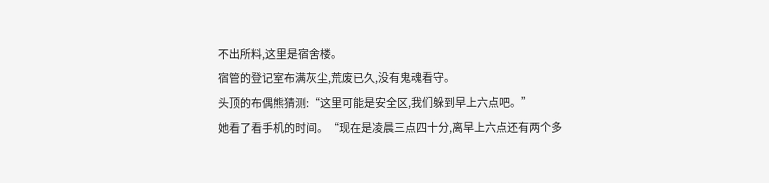不出所料,这里是宿舍楼。
宿管的登记室布满灰尘,荒废已久,没有鬼魂看守。
头顶的布偶熊猜测:“这里可能是安全区,我们躲到早上六点吧。”
她看了看手机的时间。“现在是凌晨三点四十分,离早上六点还有两个多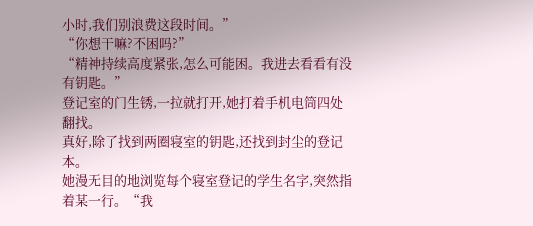小时,我们别浪费这段时间。”
“你想干嘛?不困吗?”
“精神持续高度紧张,怎么可能困。我进去看看有没有钥匙。”
登记室的门生锈,一拉就打开,她打着手机电筒四处翻找。
真好,除了找到两圈寝室的钥匙,还找到封尘的登记本。
她漫无目的地浏览每个寝室登记的学生名字,突然指着某一行。“我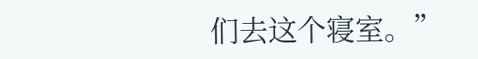们去这个寝室。”